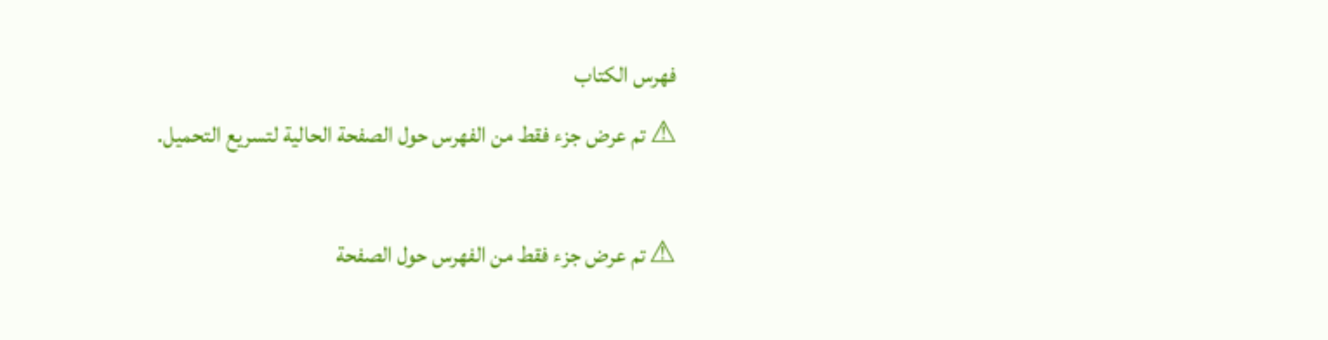فهرس الكتاب
⚠ تم عرض جزء فقط من الفهرس حول الصفحة الحالية لتسريع التحميل.

⚠ تم عرض جزء فقط من الفهرس حول الصفحة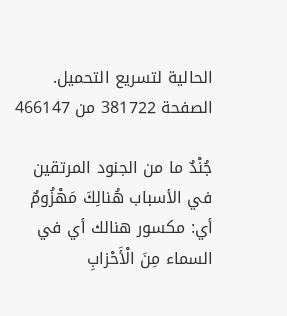الحالية لتسريع التحميل.
الصفحة 381722 من 466147

جُنْدٌ ما من الجنود المرتقين في الأسباب هُنالِكَ مَهْزُومٌ أي: مكسور هنالك أي في السماء مِنَ الْأَحْزابِ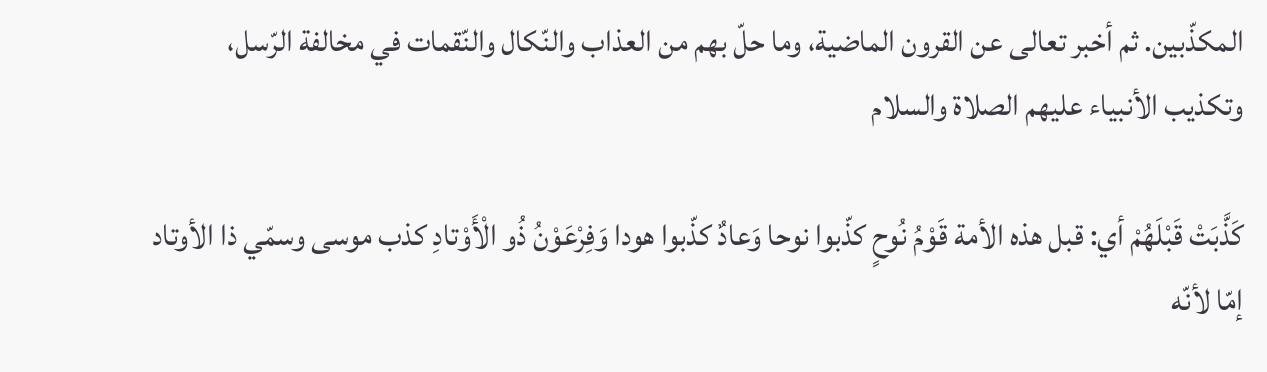المكذّبين. ثم أخبر تعالى عن القرون الماضية، وما حلّ بهم من العذاب والنّكال والنّقمات في مخالفة الرّسل، وتكذيب الأنبياء عليهم الصلاة والسلام

كَذَّبَتْ قَبْلَهُمْ أي: قبل هذه الأمة قَوْمُ نُوحٍ كذّبوا نوحا وَعادٌ كذّبوا هودا وَفِرْعَوْنُ ذُو الْأَوْتادِ كذب موسى وسمّي ذا الأوتاد إمّا لأنّه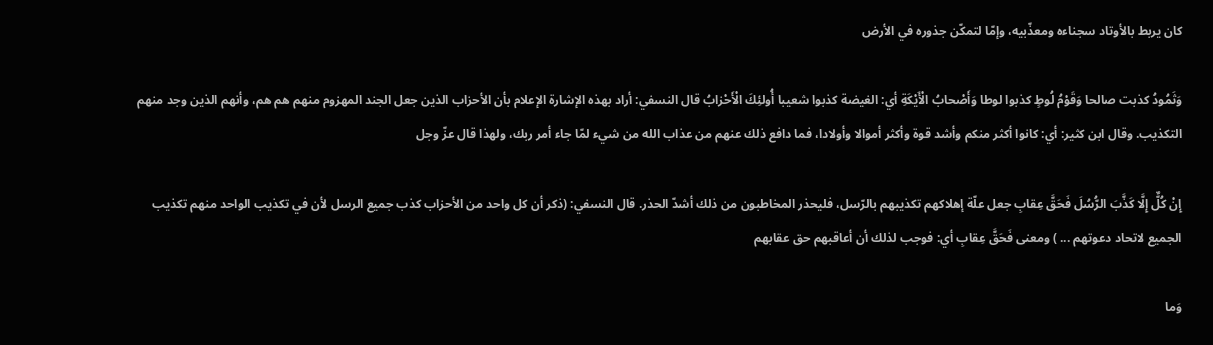كان يربط بالأوتاد سجناءه ومعذّبيه، وإمّا لتمكّن جذوره في الأرض

وَثَمُودُ كذبت صالحا وَقَوْمُ لُوطٍ كذبوا لوطا وَأَصْحابُ الْأَيْكَةِ أي: الغيضة كذبوا شعيبا أُولئِكَ الْأَحْزابُ قال النسفي: أراد بهذه الإشارة الإعلام بأن الأحزاب الذين جعل الجند المهزوم منهم هم هم، وأنهم الذين وجد منهم التكذيب. وقال ابن كثير: أي: كانوا أكثر منكم وأشد قوة وأكثر أموالا وأولادا، فما دافع ذلك عنهم من عذاب الله من شيء لمّا جاء أمر ربك، ولهذا قال عزّ وجل

إِنْ كُلٌّ إِلَّا كَذَّبَ الرُّسُلَ فَحَقَّ عِقابِ جعل علّة إهلاكهم تكذيبهم بالرّسل، فليحذر المخاطبون من ذلك أشدّ الحذر. قال النسفي: (ذكر أن كل واحد من الأحزاب كذب جميع الرسل لأن في تكذيب الواحد منهم تكذيب الجميع لاتحاد دعوتهم ... ) ومعنى فَحَقَّ عِقابِ أي: فوجب لذلك أن أعاقبهم حق عقابهم

وَما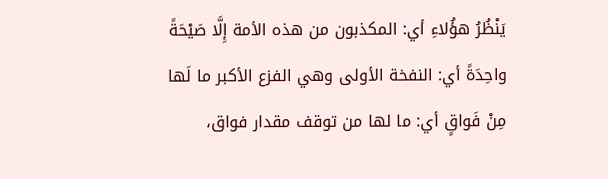يَنْظُرُ هؤُلاءِ أي: المكذبون من هذه الأمة إِلَّا صَيْحَةً واحِدَةً أي: النفخة الأولى وهي الفزع الأكبر ما لَها مِنْ فَواقٍ أي: ما لها من توقف مقدار فواق،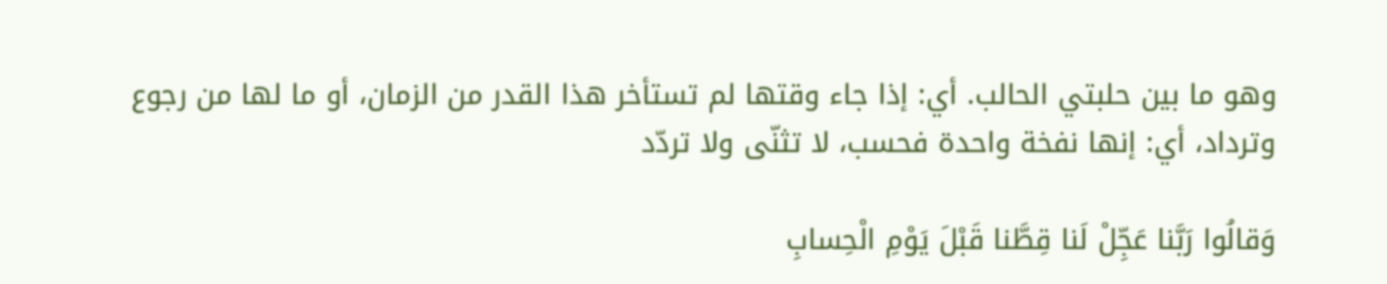وهو ما بين حلبتي الحالب. أي: إذا جاء وقتها لم تستأخر هذا القدر من الزمان، أو ما لها من رجوع وترداد، أي: إنها نفخة واحدة فحسب، لا تثنّى ولا تردّد

وَقالُوا رَبَّنا عَجِّلْ لَنا قِطَّنا قَبْلَ يَوْمِ الْحِسابِ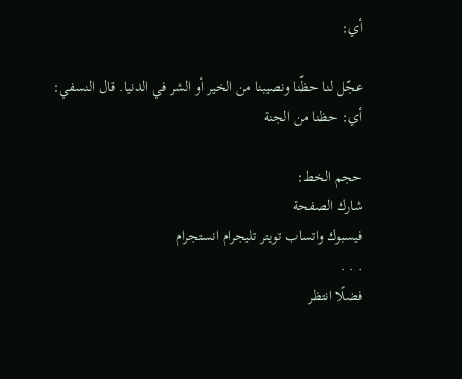أي:

عجّل لنا حظّنا ونصيبنا من الخير أو الشر في الدنيا. قال النسفي: أي: حظنا من الجنة

حجم الخط:
شارك الصفحة
فيسبوك واتساب تويتر تليجرام انستجرام
. . .
فضلًا انتظر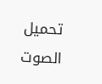تحميل الصوت